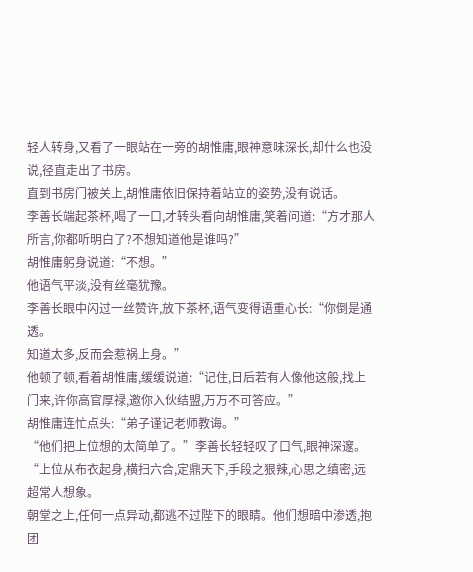轻人转身,又看了一眼站在一旁的胡惟庸,眼神意味深长,却什么也没说,径直走出了书房。
直到书房门被关上,胡惟庸依旧保持着站立的姿势,没有说话。
李善长端起茶杯,喝了一口,才转头看向胡惟庸,笑着问道:“方才那人所言,你都听明白了?不想知道他是谁吗?”
胡惟庸躬身说道:“不想。”
他语气平淡,没有丝毫犹豫。
李善长眼中闪过一丝赞许,放下茶杯,语气变得语重心长:“你倒是通透。
知道太多,反而会惹祸上身。”
他顿了顿,看着胡惟庸,缓缓说道:“记住,日后若有人像他这般,找上门来,许你高官厚禄,邀你入伙结盟,万万不可答应。”
胡惟庸连忙点头:“弟子谨记老师教诲。”
“他们把上位想的太简单了。”李善长轻轻叹了口气,眼神深邃。
“上位从布衣起身,横扫六合,定鼎天下,手段之狠辣,心思之缜密,远超常人想象。
朝堂之上,任何一点异动,都逃不过陛下的眼睛。他们想暗中渗透,抱团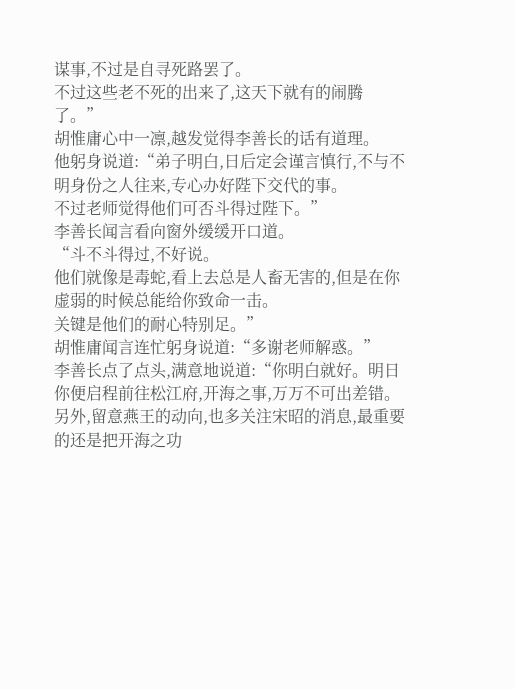谋事,不过是自寻死路罢了。
不过这些老不死的出来了,这天下就有的闹腾了。”
胡惟庸心中一凛,越发觉得李善长的话有道理。
他躬身说道:“弟子明白,日后定会谨言慎行,不与不明身份之人往来,专心办好陛下交代的事。
不过老师觉得他们可否斗得过陛下。”
李善长闻言看向窗外缓缓开口道。
“斗不斗得过,不好说。
他们就像是毒蛇,看上去总是人畜无害的,但是在你虚弱的时候总能给你致命一击。
关键是他们的耐心特别足。”
胡惟庸闻言连忙躬身说道:“多谢老师解惑。”
李善长点了点头,满意地说道:“你明白就好。明日你便启程前往松江府,开海之事,万万不可出差错。
另外,留意燕王的动向,也多关注宋昭的消息,最重要的还是把开海之功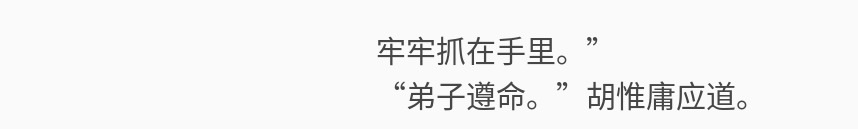牢牢抓在手里。”
“弟子遵命。”胡惟庸应道。